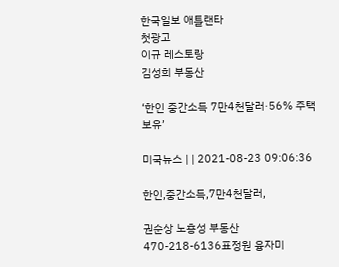한국일보 애틀랜타
첫광고
이규 레스토랑
김성희 부동산

‘한인 중간소득 7만4천달러·56% 주택 보유’

미국뉴스 | | 2021-08-23 09:06:36

한인,중간소득,7만4천달러,

권순상 노흥성 부동산 470-218-6136표정원 융자미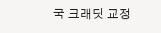국 크래딧 교정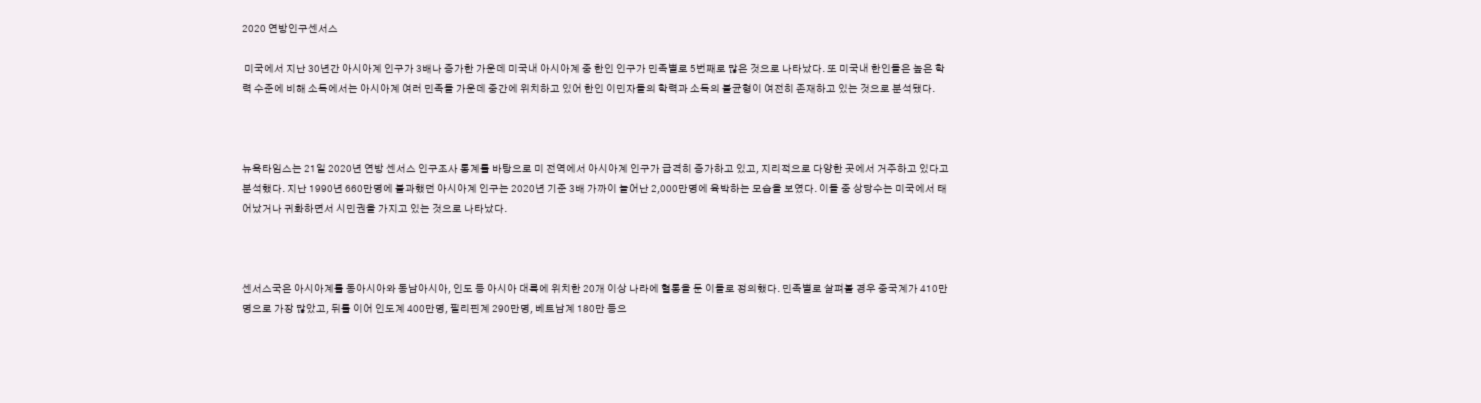2020 연방인구센서스

 미국에서 지난 30년간 아시아계 인구가 3배나 증가한 가운데 미국내 아시아계 중 한인 인구가 민족별로 5번째로 많은 것으로 나타났다. 또 미국내 한인들은 높은 학력 수준에 비해 소득에서는 아시아계 여러 민족들 가운데 중간에 위치하고 있어 한인 이민자들의 학력과 소득의 불균형이 여전히 존재하고 있는 것으로 분석됐다.



뉴욕타임스는 21일 2020년 연방 센서스 인구조사 통계를 바탕으로 미 전역에서 아시아계 인구가 급격히 증가하고 있고, 지리적으로 다양한 곳에서 거주하고 있다고 분석했다. 지난 1990년 660만명에 불과했던 아시아계 인구는 2020년 기준 3배 가까이 늘어난 2,000만명에 육박하는 모습을 보였다. 이들 중 상당수는 미국에서 태어났거나 귀화하면서 시민권을 가지고 있는 것으로 나타났다.



센서스국은 아시아계를 동아시아와 동남아시아, 인도 등 아시아 대륙에 위치한 20개 이상 나라에 혈통을 둔 이들로 정의했다. 민족별로 살펴볼 경우 중국계가 410만명으로 가장 많았고, 뒤를 이어 인도계 400만명, 필리핀계 290만명, 베트남계 180만 등으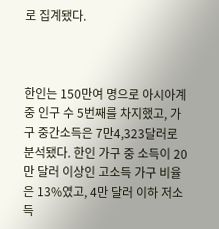로 집계됐다.



한인는 150만여 명으로 아시아계 중 인구 수 5번째를 차지했고, 가구 중간소득은 7만4,323달러로 분석됐다. 한인 가구 중 소득이 20만 달러 이상인 고소득 가구 비율은 13%였고, 4만 달러 이하 저소득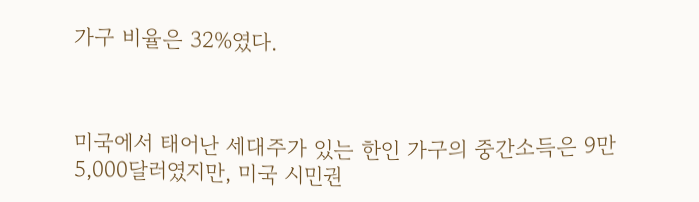가구 비율은 32%였다.



미국에서 태어난 세대주가 있는 한인 가구의 중간소득은 9만5,000달러였지만, 미국 시민권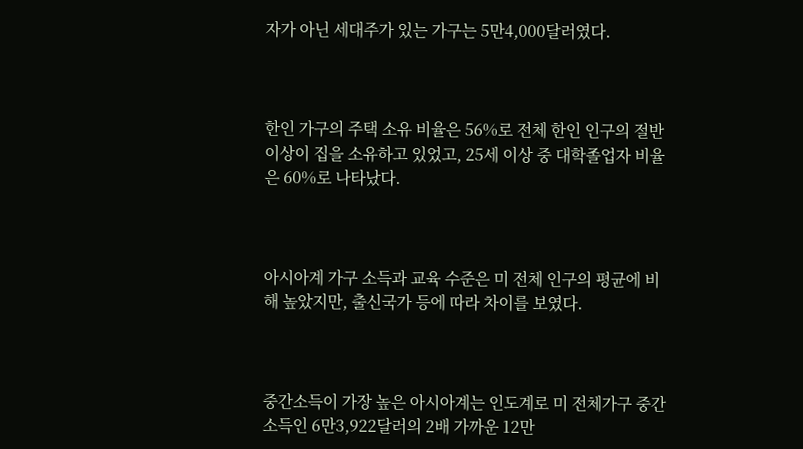자가 아닌 세대주가 있는 가구는 5만4,000달러였다.



한인 가구의 주택 소유 비율은 56%로 전체 한인 인구의 절반 이상이 집을 소유하고 있었고, 25세 이상 중 대학졸업자 비율은 60%로 나타났다.



아시아계 가구 소득과 교육 수준은 미 전체 인구의 평균에 비해 높았지만, 출신국가 등에 따라 차이를 보였다.



중간소득이 가장 높은 아시아계는 인도계로 미 전체가구 중간소득인 6만3,922달러의 2배 가까운 12만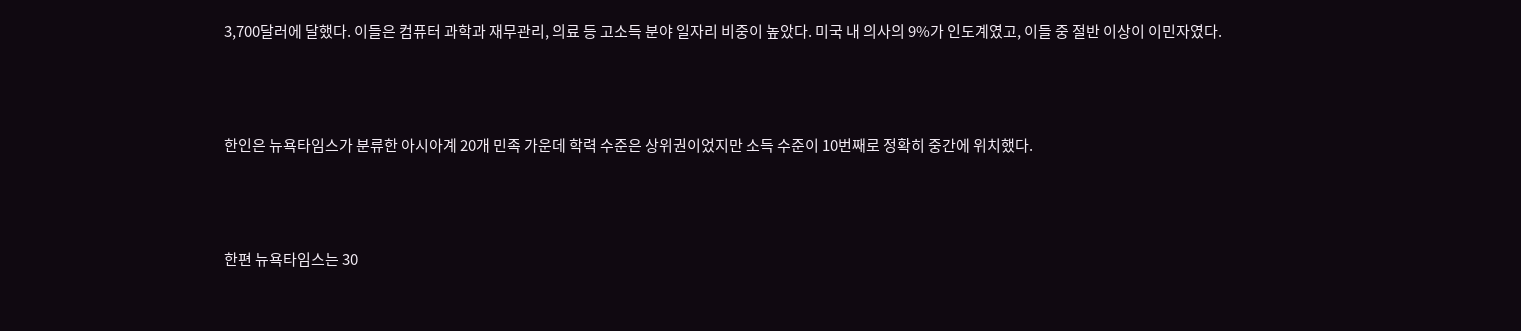3,700달러에 달했다. 이들은 컴퓨터 과학과 재무관리, 의료 등 고소득 분야 일자리 비중이 높았다. 미국 내 의사의 9%가 인도계였고, 이들 중 절반 이상이 이민자였다.



한인은 뉴욕타임스가 분류한 아시아계 20개 민족 가운데 학력 수준은 상위권이었지만 소득 수준이 10번째로 정확히 중간에 위치했다.



한편 뉴욕타임스는 30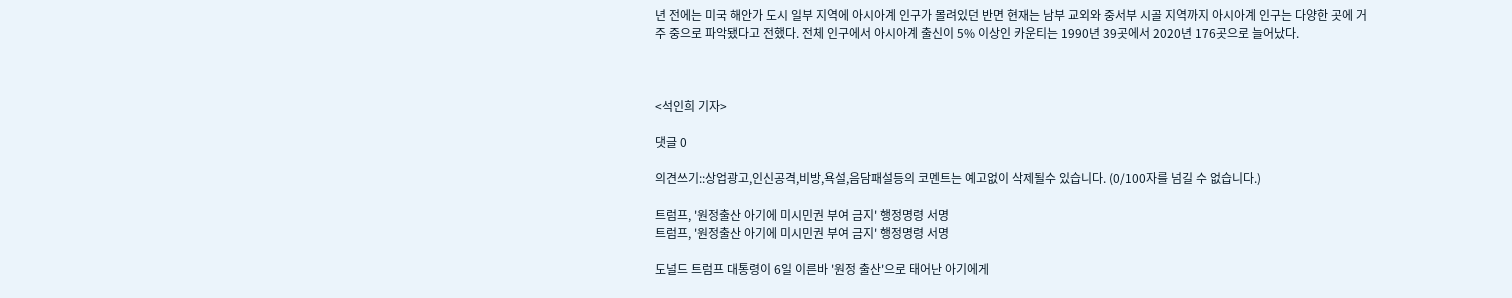년 전에는 미국 해안가 도시 일부 지역에 아시아계 인구가 몰려있던 반면 현재는 남부 교외와 중서부 시골 지역까지 아시아계 인구는 다양한 곳에 거주 중으로 파악됐다고 전했다. 전체 인구에서 아시아계 출신이 5% 이상인 카운티는 1990년 39곳에서 2020년 176곳으로 늘어났다.



<석인희 기자>

댓글 0

의견쓰기::상업광고,인신공격,비방,욕설,음담패설등의 코멘트는 예고없이 삭제될수 있습니다. (0/100자를 넘길 수 없습니다.)

트럼프, '원정출산 아기에 미시민권 부여 금지' 행정명령 서명
트럼프, '원정출산 아기에 미시민권 부여 금지' 행정명령 서명

도널드 트럼프 대통령이 6일 이른바 '원정 출산'으로 태어난 아기에게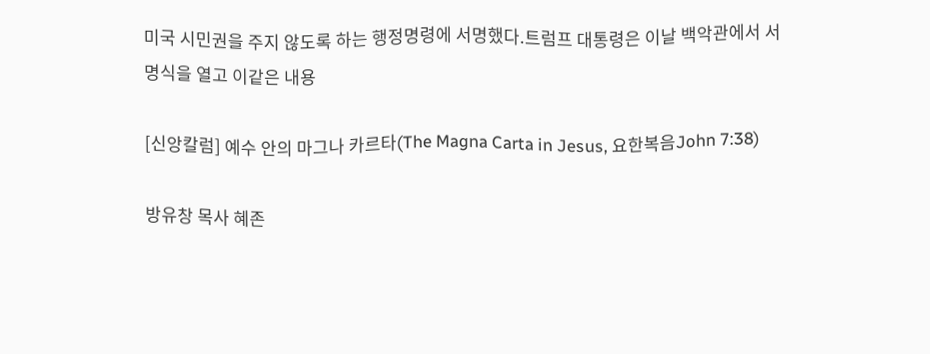미국 시민권을 주지 않도록 하는 행정명령에 서명했다.트럼프 대통령은 이날 백악관에서 서명식을 열고 이같은 내용

[신앙칼럼] 예수 안의 마그나 카르타(The Magna Carta in Jesus, 요한복음John 7:38)

방유창 목사 혜존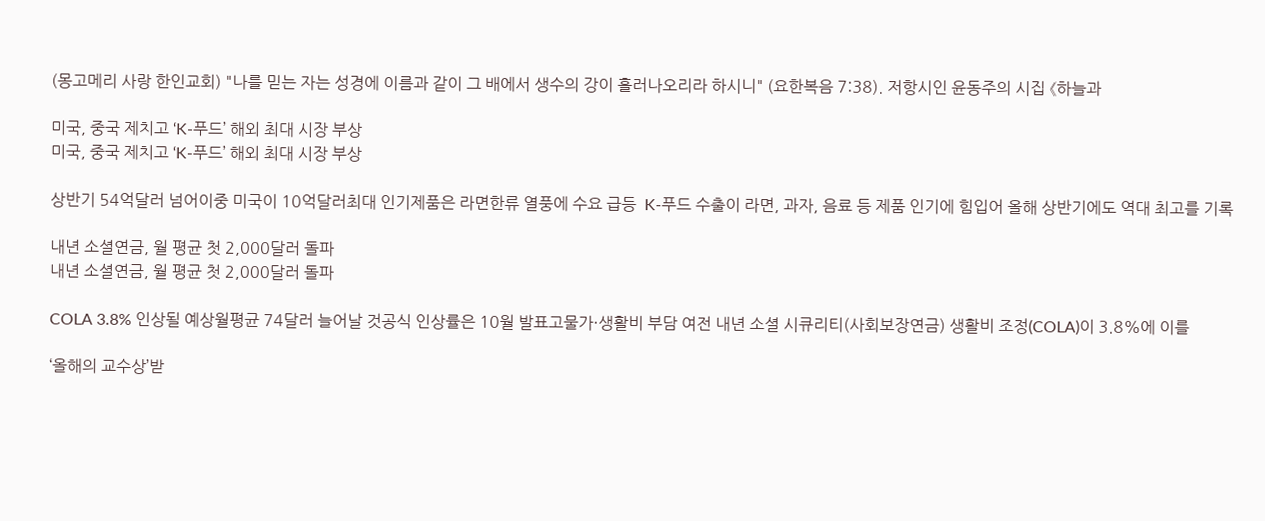(몽고메리 사랑 한인교회) "나를 믿는 자는 성경에 이름과 같이 그 배에서 생수의 강이 흘러나오리라 하시니" (요한복음 7:38). 저항시인 윤동주의 시집 《하늘과

미국, 중국 제치고 ‘K-푸드’ 해외 최대 시장 부상
미국, 중국 제치고 ‘K-푸드’ 해외 최대 시장 부상

상반기 54억달러 넘어이중 미국이 10억달러최대 인기제품은 라면한류 열풍에 수요 급등  K-푸드 수출이 라면, 과자, 음료 등 제품 인기에 힘입어 올해 상반기에도 역대 최고를 기록

내년 소셜연금, 월 평균 첫 2,000달러 돌파
내년 소셜연금, 월 평균 첫 2,000달러 돌파

COLA 3.8% 인상될 예상월평균 74달러 늘어날 것공식 인상률은 10월 발표고물가·생활비 부담 여전 내년 소셜 시큐리티(사회보장연금) 생활비 조정(COLA)이 3.8%에 이를

‘올해의 교수상’받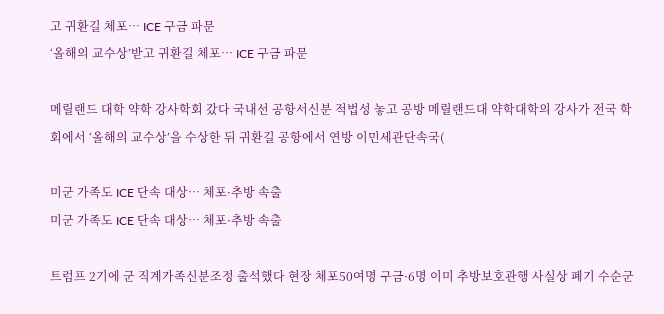고 귀환길 체포… ICE 구금 파문
‘올해의 교수상’받고 귀환길 체포… ICE 구금 파문

메릴랜드 대학 약학 강사학회 갔다 국내선 공항서신분 적법성 놓고 공방 메릴랜드대 약학대학의 강사가 전국 학회에서 ‘올해의 교수상’을 수상한 뒤 귀환길 공항에서 연방 이민세관단속국(

미군 가족도 ICE 단속 대상… 체포·추방 속출
미군 가족도 ICE 단속 대상… 체포·추방 속출

트럼프 2기에 군 직계가족신분조정 출석했다 현장 체포50여명 구금·6명 이미 추방보호관행 사실상 폐기 수순군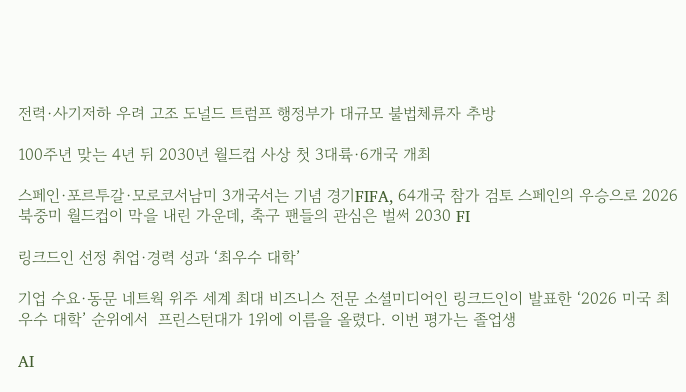전력·사기저하 우려 고조 도널드 트럼프 행정부가 대규모 불법체류자 추방

100주년 맞는 4년 뒤 2030년 월드컵 사상 첫 3대륙·6개국 개최

스페인·포르투갈·모로코서남미 3개국서는 기념 경기FIFA, 64개국 참가 검토 스페인의 우승으로 2026 북중미 월드컵이 막을 내린 가운데, 축구 팬들의 관심은 벌써 2030 FI

링크드인 선정 취업·경력 성과 ‘최우수 대학’

기업 수요·동문 네트웍 위주 세계 최대 비즈니스 전문 소셜미디어인 링크드인이 발표한 ‘2026 미국 최우수 대학’ 순위에서  프린스턴대가 1위에 이름을 올렸다. 이번 평가는 졸업생

AI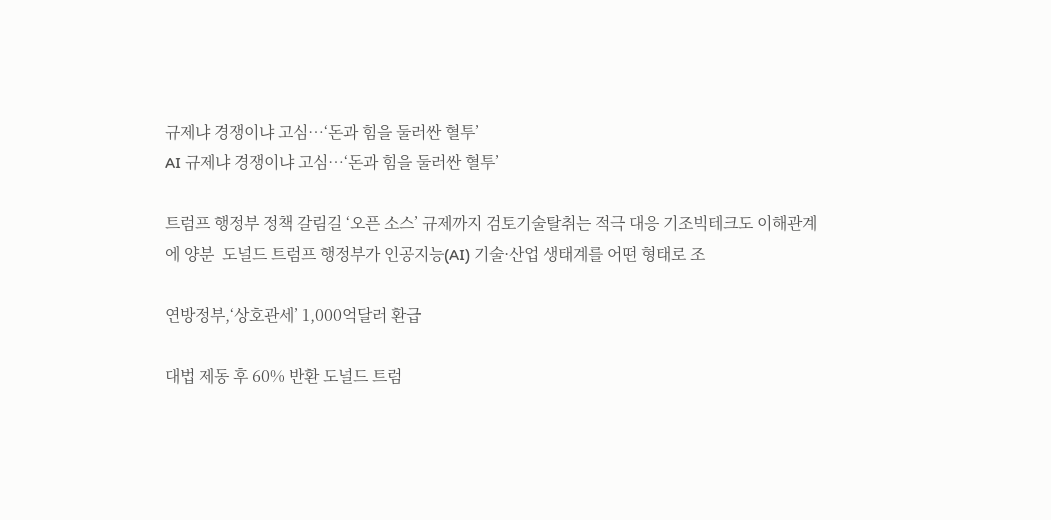규제냐 경쟁이냐 고심…‘돈과 힘을 둘러싼 혈투’
AI 규제냐 경쟁이냐 고심…‘돈과 힘을 둘러싼 혈투’

트럼프 행정부 정책 갈림길 ‘오픈 소스’ 규제까지 검토기술탈취는 적극 대응 기조빅테크도 이해관계에 양분  도널드 트럼프 행정부가 인공지능(AI) 기술·산업 생태계를 어떤 형태로 조

연방정부,‘상호관세’ 1,000억달러 환급

대법 제동 후 60% 반환 도널드 트럼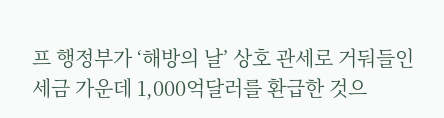프 행정부가 ‘해방의 날’ 상호 관세로 거둬들인 세금 가운데 1,000억달러를 환급한 것으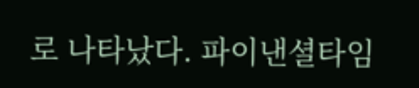로 나타났다. 파이낸셜타임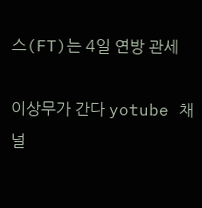스(FT)는 4일 연방 관세

이상무가 간다 yotube 채널